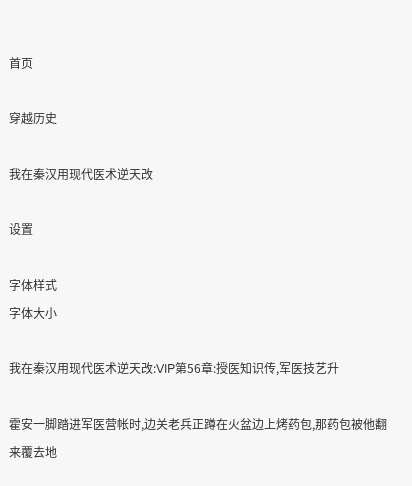首页

穿越历史

我在秦汉用现代医术逆天改

设置

字体样式
字体大小

我在秦汉用现代医术逆天改:VIP第56章:授医知识传,军医技艺升

霍安一脚踏进军医营帐时,边关老兵正蹲在火盆边上烤药包,那药包被他翻来覆去地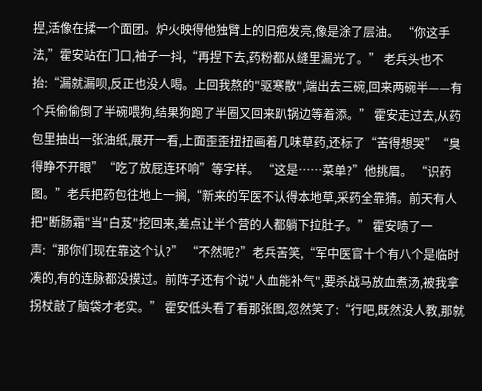捏,活像在揉一个面团。炉火映得他独臂上的旧疤发亮,像是涂了层油。 “你这手法,”霍安站在门口,袖子一抖,“再捏下去,药粉都从缝里漏光了。” 老兵头也不抬:“漏就漏呗,反正也没人喝。上回我熬的"驱寒散",端出去三碗,回来两碗半——有个兵偷偷倒了半碗喂狗,结果狗跑了半圈又回来趴锅边等着添。” 霍安走过去,从药包里抽出一张油纸,展开一看,上面歪歪扭扭画着几味草药,还标了“苦得想哭”“臭得睁不开眼”“吃了放屁连环响”等字样。 “这是……菜单?”他挑眉。 “识药图。”老兵把药包往地上一搁,“新来的军医不认得本地草,采药全靠猜。前天有人把"断肠霜"当"白芨"挖回来,差点让半个营的人都躺下拉肚子。” 霍安啧了一声:“那你们现在靠这个认?” “不然呢?”老兵苦笑,“军中医官十个有八个是临时凑的,有的连脉都没摸过。前阵子还有个说"人血能补气",要杀战马放血煮汤,被我拿拐杖敲了脑袋才老实。” 霍安低头看了看那张图,忽然笑了:“行吧,既然没人教,那就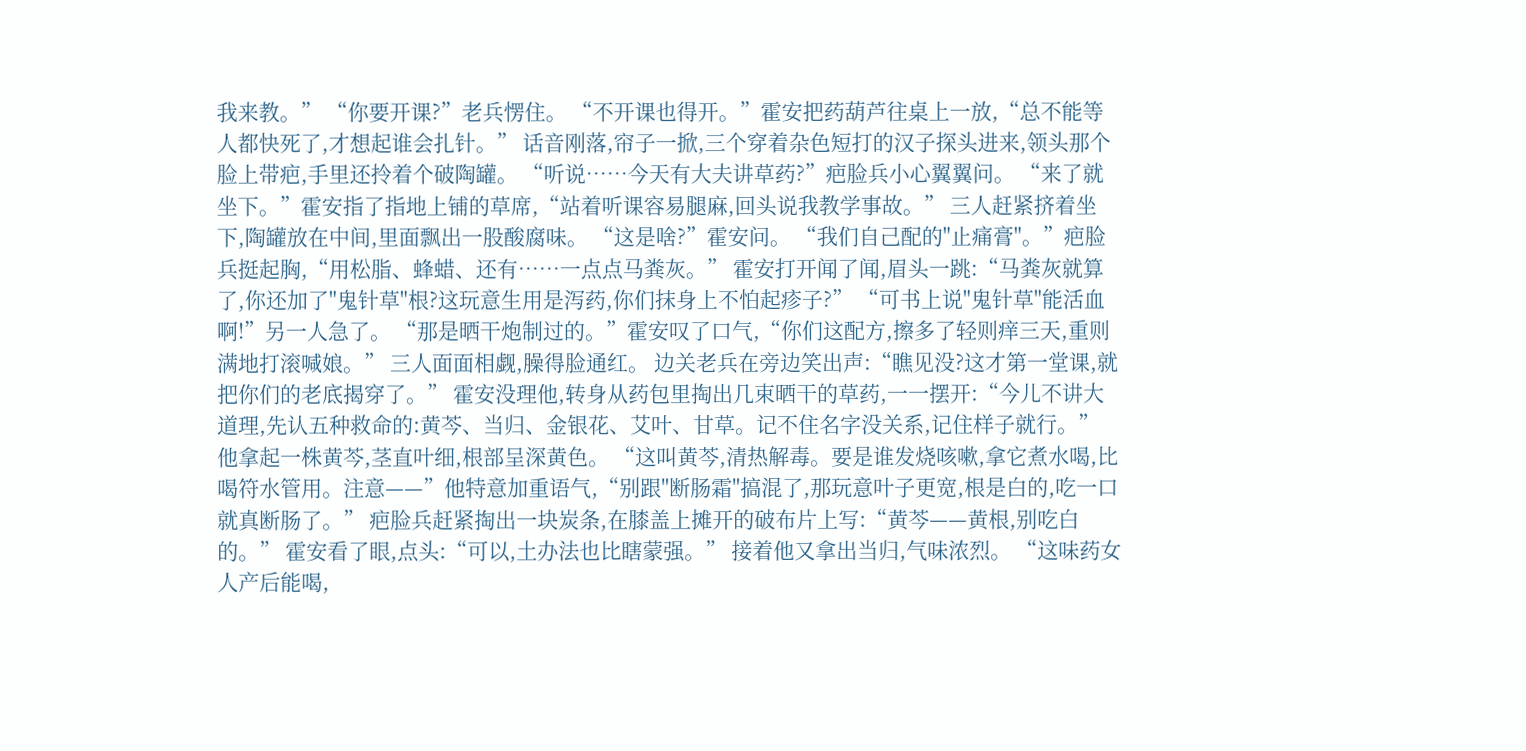我来教。” “你要开课?”老兵愣住。 “不开课也得开。”霍安把药葫芦往桌上一放,“总不能等人都快死了,才想起谁会扎针。” 话音刚落,帘子一掀,三个穿着杂色短打的汉子探头进来,领头那个脸上带疤,手里还拎着个破陶罐。 “听说……今天有大夫讲草药?”疤脸兵小心翼翼问。 “来了就坐下。”霍安指了指地上铺的草席,“站着听课容易腿麻,回头说我教学事故。” 三人赶紧挤着坐下,陶罐放在中间,里面飘出一股酸腐味。 “这是啥?”霍安问。 “我们自己配的"止痛膏"。”疤脸兵挺起胸,“用松脂、蜂蜡、还有……一点点马粪灰。” 霍安打开闻了闻,眉头一跳:“马粪灰就算了,你还加了"鬼针草"根?这玩意生用是泻药,你们抹身上不怕起疹子?” “可书上说"鬼针草"能活血啊!”另一人急了。 “那是晒干炮制过的。”霍安叹了口气,“你们这配方,擦多了轻则痒三天,重则满地打滚喊娘。” 三人面面相觑,臊得脸通红。 边关老兵在旁边笑出声:“瞧见没?这才第一堂课,就把你们的老底揭穿了。” 霍安没理他,转身从药包里掏出几束晒干的草药,一一摆开:“今儿不讲大道理,先认五种救命的:黄芩、当归、金银花、艾叶、甘草。记不住名字没关系,记住样子就行。” 他拿起一株黄芩,茎直叶细,根部呈深黄色。 “这叫黄芩,清热解毒。要是谁发烧咳嗽,拿它煮水喝,比喝符水管用。注意——”他特意加重语气,“别跟"断肠霜"搞混了,那玩意叶子更宽,根是白的,吃一口就真断肠了。” 疤脸兵赶紧掏出一块炭条,在膝盖上摊开的破布片上写:“黄芩——黄根,别吃白的。” 霍安看了眼,点头:“可以,土办法也比瞎蒙强。” 接着他又拿出当归,气味浓烈。 “这味药女人产后能喝,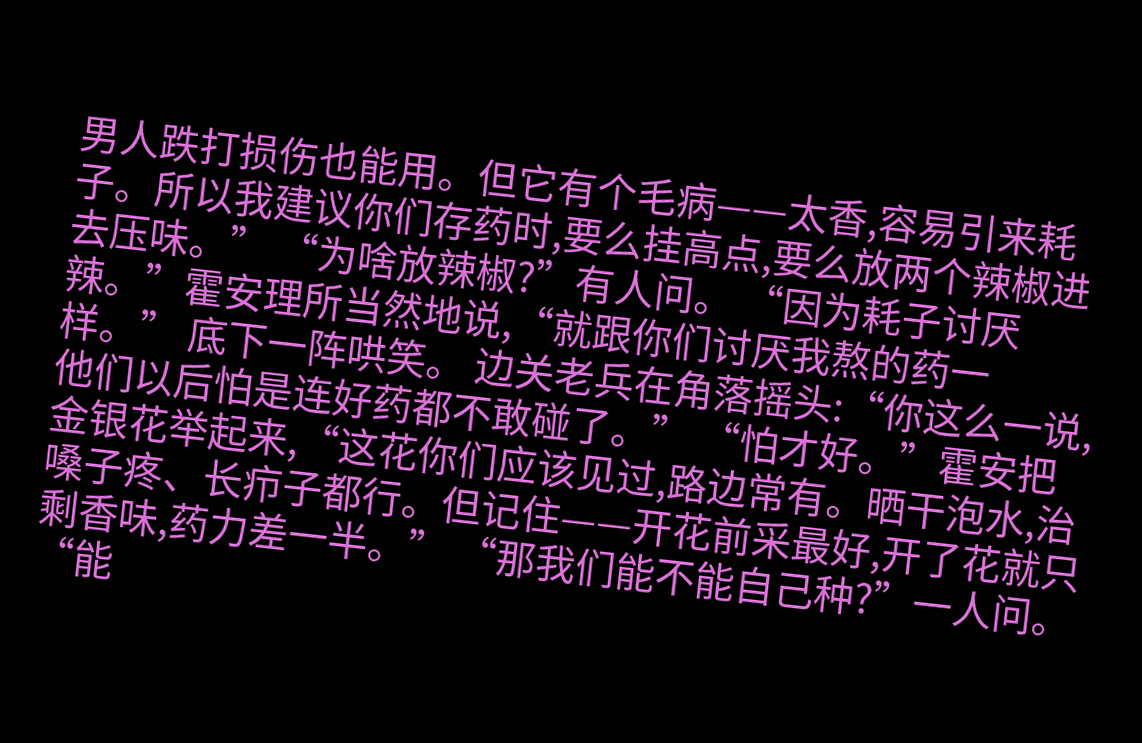男人跌打损伤也能用。但它有个毛病——太香,容易引来耗子。所以我建议你们存药时,要么挂高点,要么放两个辣椒进去压味。” “为啥放辣椒?”有人问。 “因为耗子讨厌辣。”霍安理所当然地说,“就跟你们讨厌我熬的药一样。” 底下一阵哄笑。 边关老兵在角落摇头:“你这么一说,他们以后怕是连好药都不敢碰了。” “怕才好。”霍安把金银花举起来,“这花你们应该见过,路边常有。晒干泡水,治嗓子疼、长疖子都行。但记住——开花前采最好,开了花就只剩香味,药力差一半。” “那我们能不能自己种?”一人问。 “能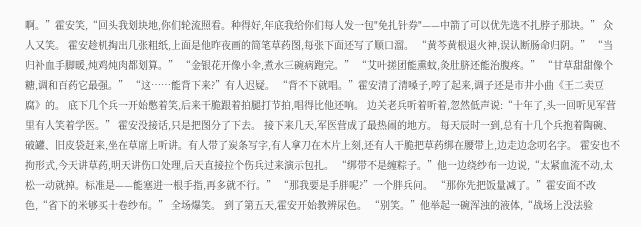啊。”霍安笑,“回头我划块地,你们轮流照看。种得好,年底我给你们每人发一包"免扎针券"——中箭了可以优先选不扎脖子那块。” 众人又笑。 霍安趁机掏出几张粗纸,上面是他昨夜画的简笔草药图,每张下面还写了顺口溜。 “黄芩黄根退火神,误认断肠命归阴。” “当归补血手脚暖,炖鸡炖肉都划算。” “金银花开像小伞,煮水三碗病跑完。” “艾叶搓团能熏蚊,灸肚脐还能治腹疼。” “甘草甜甜像个糖,调和百药它最强。” “这……能背下来?”有人迟疑。 “背不下就唱。”霍安清了清嗓子,哼了起来,调子还是市井小曲《王二卖豆腐》的。 底下几个兵一开始憋着笑,后来干脆跟着拍腿打节拍,唱得比他还响。 边关老兵听着听着,忽然低声说:“十年了,头一回听见军营里有人笑着学医。” 霍安没接话,只是把图分了下去。 接下来几天,军医营成了最热闹的地方。 每天辰时一到,总有十几个兵抱着陶碗、破罐、旧皮袋赶来,坐在草席上听讲。有人带了炭条写字,有人拿刀在木片上刻,还有人干脆把草药绑在腰带上,边走边念叨名字。 霍安也不拘形式,今天讲草药,明天讲伤口处理,后天直接拉个伤兵过来演示包扎。 “绑带不是缠粽子。”他一边绕纱布一边说,“太紧血流不动,太松一动就掉。标准是——能塞进一根手指,再多就不行。” “那我要是手胖呢?”一个胖兵问。 “那你先把饭量减了。”霍安面不改色,“省下的米够买十卷纱布。” 全场爆笑。 到了第五天,霍安开始教辨尿色。 “别笑。”他举起一碗浑浊的液体,“战场上没法验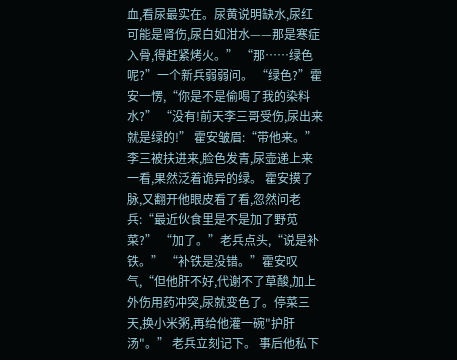血,看尿最实在。尿黄说明缺水,尿红可能是肾伤,尿白如泔水——那是寒症入骨,得赶紧烤火。” “那……绿色呢?”一个新兵弱弱问。 “绿色?”霍安一愣,“你是不是偷喝了我的染料水?” “没有!前天李三哥受伤,尿出来就是绿的!” 霍安皱眉:“带他来。” 李三被扶进来,脸色发青,尿壶递上来一看,果然泛着诡异的绿。 霍安摸了脉,又翻开他眼皮看了看,忽然问老兵:“最近伙食里是不是加了野苋菜?” “加了。”老兵点头,“说是补铁。” “补铁是没错。”霍安叹气,“但他肝不好,代谢不了草酸,加上外伤用药冲突,尿就变色了。停菜三天,换小米粥,再给他灌一碗"护肝汤"。” 老兵立刻记下。 事后他私下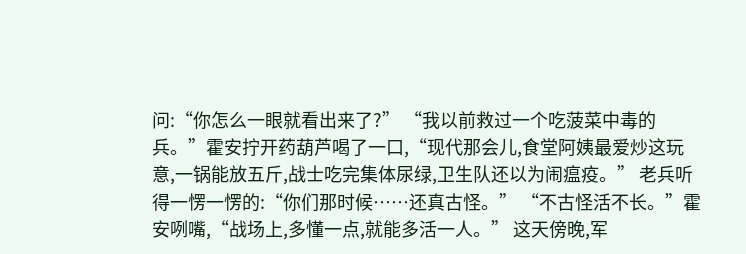问:“你怎么一眼就看出来了?” “我以前救过一个吃菠菜中毒的兵。”霍安拧开药葫芦喝了一口,“现代那会儿,食堂阿姨最爱炒这玩意,一锅能放五斤,战士吃完集体尿绿,卫生队还以为闹瘟疫。” 老兵听得一愣一愣的:“你们那时候……还真古怪。” “不古怪活不长。”霍安咧嘴,“战场上,多懂一点,就能多活一人。” 这天傍晚,军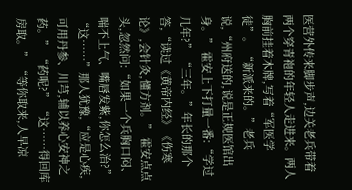医营外传来脚步声,边关老兵带着两个穿青袍的年轻人走进来。两人胸前挂着木牌,写着“军医学徒”。 “新派来的。”老兵说,“州府送的,说是正规医馆出身。” 霍安上下打量一番:“学过几年?” “三年。”年长的那个答,“读过《黄帝内经》《伤寒论》,会针灸,懂方剂。” 霍安点点头,忽然问:“如果一个兵胸口闷、喘不上气、嘴唇发紫,你怎么治?” “这……”那人犹豫,“应是心疾,可用丹参、川芎,辅以养心安神之药。” “药呢?” “这……得回库房取。” “等你取来,人早凉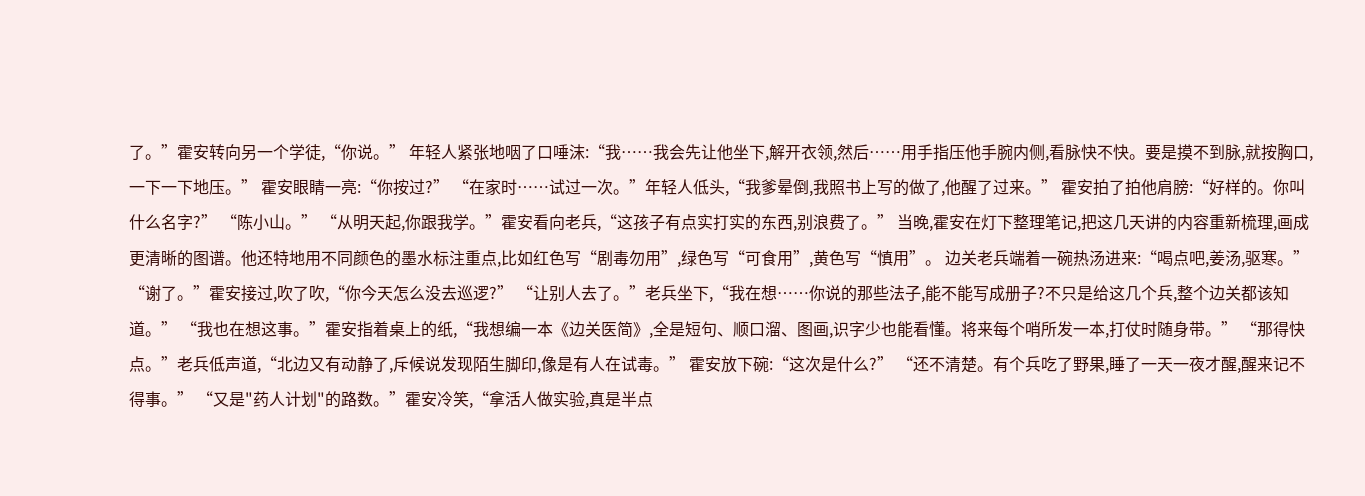了。”霍安转向另一个学徒,“你说。” 年轻人紧张地咽了口唾沫:“我……我会先让他坐下,解开衣领,然后……用手指压他手腕内侧,看脉快不快。要是摸不到脉,就按胸口,一下一下地压。” 霍安眼睛一亮:“你按过?” “在家时……试过一次。”年轻人低头,“我爹晕倒,我照书上写的做了,他醒了过来。” 霍安拍了拍他肩膀:“好样的。你叫什么名字?” “陈小山。” “从明天起,你跟我学。”霍安看向老兵,“这孩子有点实打实的东西,别浪费了。” 当晚,霍安在灯下整理笔记,把这几天讲的内容重新梳理,画成更清晰的图谱。他还特地用不同颜色的墨水标注重点,比如红色写“剧毒勿用”,绿色写“可食用”,黄色写“慎用”。 边关老兵端着一碗热汤进来:“喝点吧,姜汤,驱寒。” “谢了。”霍安接过,吹了吹,“你今天怎么没去巡逻?” “让别人去了。”老兵坐下,“我在想……你说的那些法子,能不能写成册子?不只是给这几个兵,整个边关都该知道。” “我也在想这事。”霍安指着桌上的纸,“我想编一本《边关医简》,全是短句、顺口溜、图画,识字少也能看懂。将来每个哨所发一本,打仗时随身带。” “那得快点。”老兵低声道,“北边又有动静了,斥候说发现陌生脚印,像是有人在试毒。” 霍安放下碗:“这次是什么?” “还不清楚。有个兵吃了野果,睡了一天一夜才醒,醒来记不得事。” “又是"药人计划"的路数。”霍安冷笑,“拿活人做实验,真是半点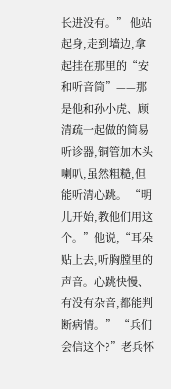长进没有。” 他站起身,走到墙边,拿起挂在那里的“安和听音筒”——那是他和孙小虎、顾清疏一起做的简易听诊器,铜管加木头喇叭,虽然粗糙,但能听清心跳。 “明儿开始,教他们用这个。”他说,“耳朵贴上去,听胸膛里的声音。心跳快慢、有没有杂音,都能判断病情。” “兵们会信这个?”老兵怀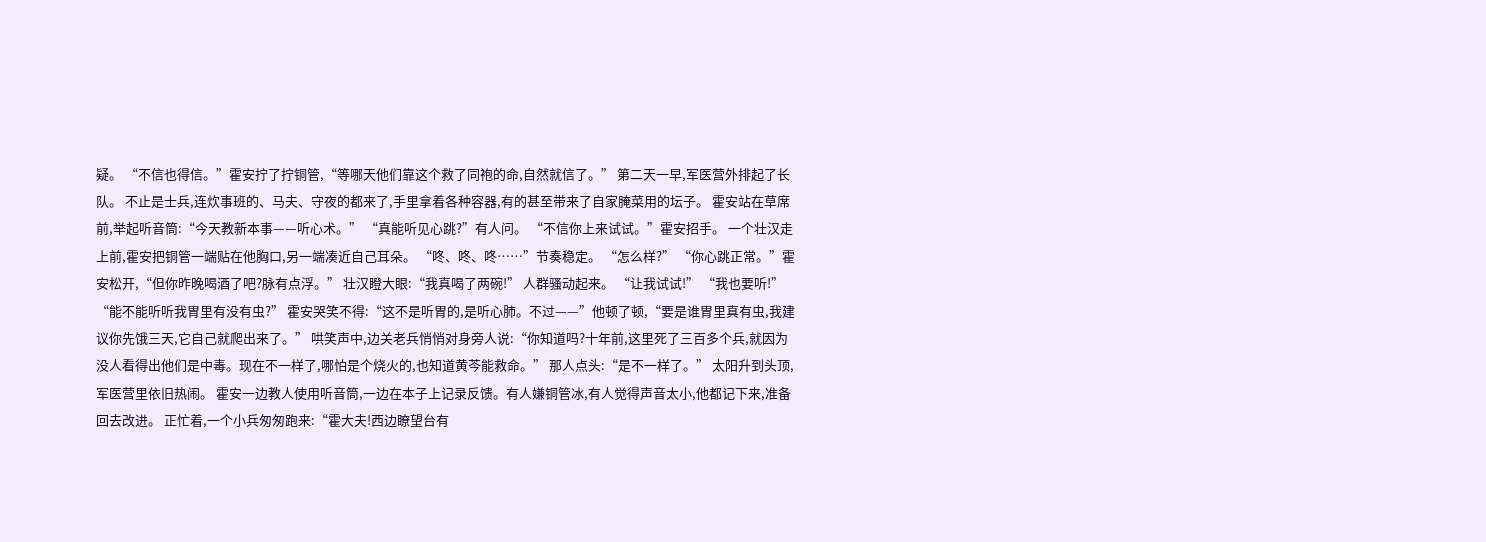疑。 “不信也得信。”霍安拧了拧铜管,“等哪天他们靠这个救了同袍的命,自然就信了。” 第二天一早,军医营外排起了长队。 不止是士兵,连炊事班的、马夫、守夜的都来了,手里拿着各种容器,有的甚至带来了自家腌菜用的坛子。 霍安站在草席前,举起听音筒:“今天教新本事——听心术。” “真能听见心跳?”有人问。 “不信你上来试试。”霍安招手。 一个壮汉走上前,霍安把铜管一端贴在他胸口,另一端凑近自己耳朵。 “咚、咚、咚……”节奏稳定。 “怎么样?” “你心跳正常。”霍安松开,“但你昨晚喝酒了吧?脉有点浮。” 壮汉瞪大眼:“我真喝了两碗!” 人群骚动起来。 “让我试试!” “我也要听!” “能不能听听我胃里有没有虫?” 霍安哭笑不得:“这不是听胃的,是听心肺。不过——”他顿了顿,“要是谁胃里真有虫,我建议你先饿三天,它自己就爬出来了。” 哄笑声中,边关老兵悄悄对身旁人说:“你知道吗?十年前,这里死了三百多个兵,就因为没人看得出他们是中毒。现在不一样了,哪怕是个烧火的,也知道黄芩能救命。” 那人点头:“是不一样了。” 太阳升到头顶,军医营里依旧热闹。 霍安一边教人使用听音筒,一边在本子上记录反馈。有人嫌铜管冰,有人觉得声音太小,他都记下来,准备回去改进。 正忙着,一个小兵匆匆跑来:“霍大夫!西边瞭望台有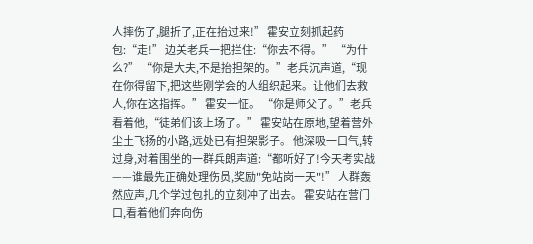人摔伤了,腿折了,正在抬过来!” 霍安立刻抓起药包:“走!” 边关老兵一把拦住:“你去不得。” “为什么?” “你是大夫,不是抬担架的。”老兵沉声道,“现在你得留下,把这些刚学会的人组织起来。让他们去救人,你在这指挥。” 霍安一怔。 “你是师父了。”老兵看着他,“徒弟们该上场了。” 霍安站在原地,望着营外尘土飞扬的小路,远处已有担架影子。 他深吸一口气,转过身,对着围坐的一群兵朗声道:“都听好了!今天考实战——谁最先正确处理伤员,奖励"免站岗一天"!” 人群轰然应声,几个学过包扎的立刻冲了出去。 霍安站在营门口,看着他们奔向伤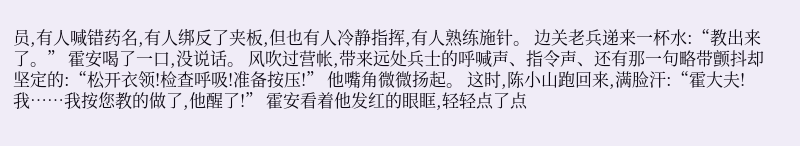员,有人喊错药名,有人绑反了夹板,但也有人冷静指挥,有人熟练施针。 边关老兵递来一杯水:“教出来了。” 霍安喝了一口,没说话。 风吹过营帐,带来远处兵士的呼喊声、指令声、还有那一句略带颤抖却坚定的:“松开衣领!检查呼吸!准备按压!” 他嘴角微微扬起。 这时,陈小山跑回来,满脸汗:“霍大夫!我……我按您教的做了,他醒了!” 霍安看着他发红的眼眶,轻轻点了点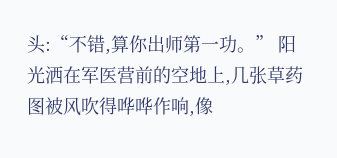头:“不错,算你出师第一功。” 阳光洒在军医营前的空地上,几张草药图被风吹得哗哗作响,像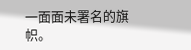一面面未署名的旗帜。